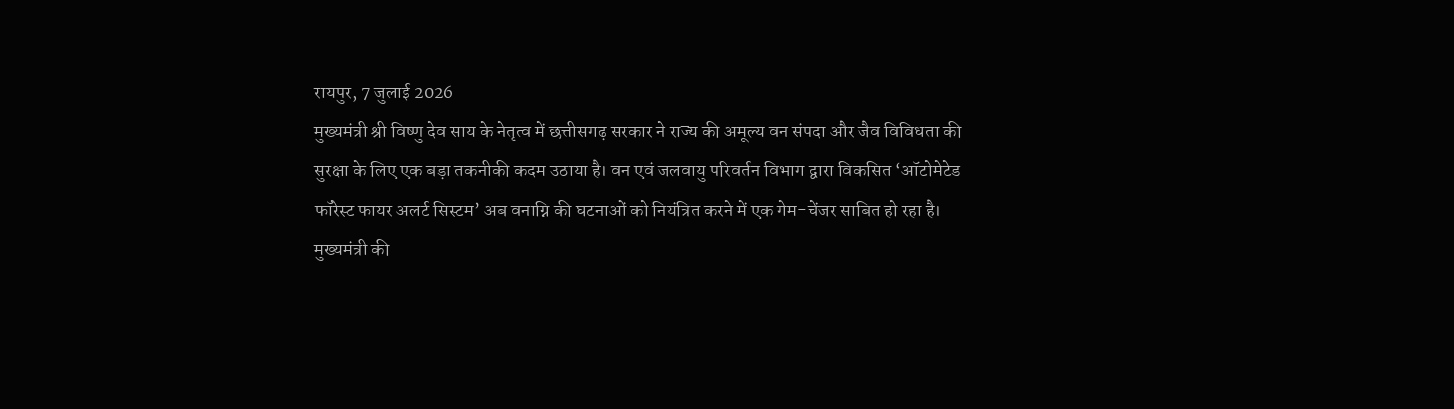रायपुर, 7 जुलाई 2026
मुख्यमंत्री श्री विष्णु देव साय के नेतृत्व में छत्तीसगढ़ सरकार ने राज्य की अमूल्य वन संपदा और जैव विविधता की सुरक्षा के लिए एक बड़ा तकनीकी कदम उठाया है। वन एवं जलवायु परिवर्तन विभाग द्वारा विकसित ‘ऑटोमेटेड फॉरेस्ट फायर अलर्ट सिस्टम’ अब वनाग्नि की घटनाओं को नियंत्रित करने में एक गेम-चेंजर साबित हो रहा है।
मुख्यमंत्री की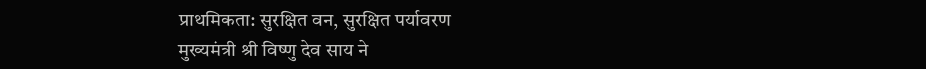प्राथमिकता: सुरक्षित वन, सुरक्षित पर्यावरण
मुख्यमंत्री श्री विष्णु देव साय ने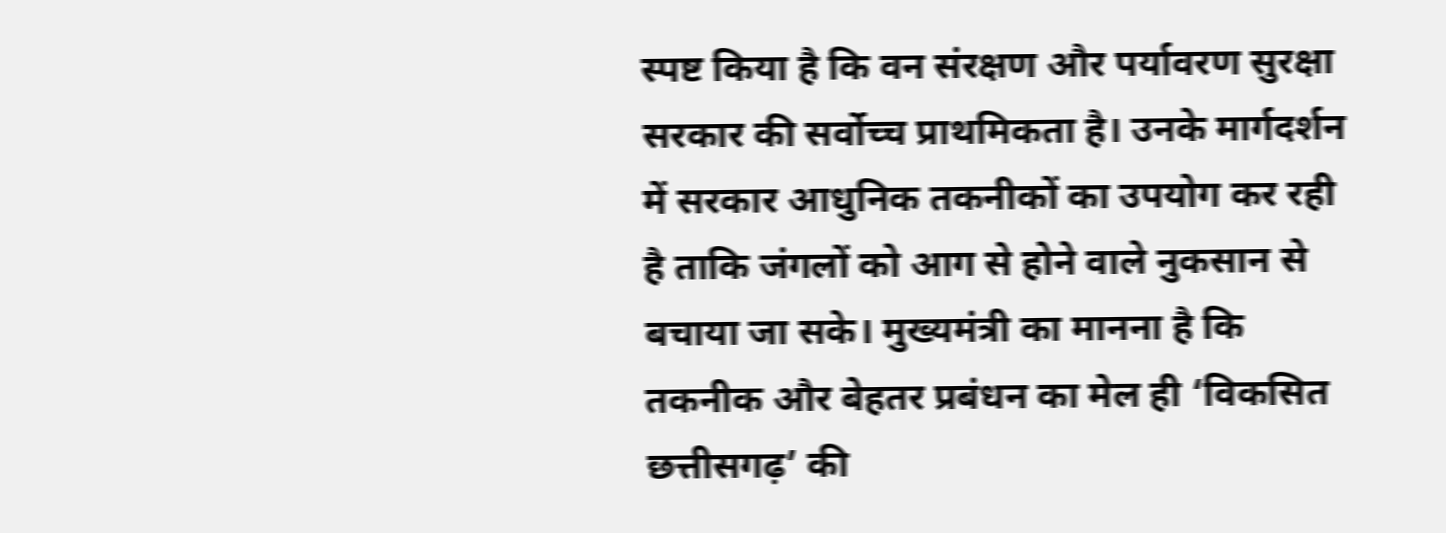स्पष्ट किया है कि वन संरक्षण और पर्यावरण सुरक्षा सरकार की सर्वोच्च प्राथमिकता है। उनके मार्गदर्शन में सरकार आधुनिक तकनीकों का उपयोग कर रही है ताकि जंगलों को आग से होने वाले नुकसान से बचाया जा सके। मुख्यमंत्री का मानना है कि तकनीक और बेहतर प्रबंधन का मेल ही ‘विकसित छत्तीसगढ़’ की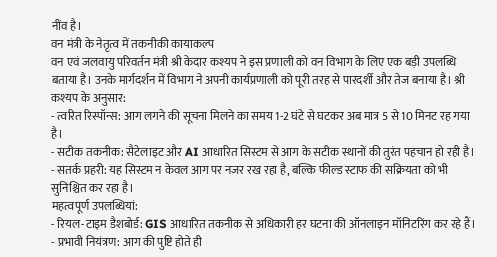नींव है।
वन मंत्री के नेतृत्व में तकनीकी कायाकल्प
वन एवं जलवायु परिवर्तन मंत्री श्री केदार कश्यप ने इस प्रणाली को वन विभाग के लिए एक बड़ी उपलब्धि बताया है। उनके मार्गदर्शन में विभाग ने अपनी कार्यप्रणाली को पूरी तरह से पारदर्शी और तेज बनाया है। श्री कश्यप के अनुसार:
- त्वरित रिस्पॉन्स: आग लगने की सूचना मिलने का समय 1-2 घंटे से घटकर अब मात्र 5 से 10 मिनट रह गया है।
- सटीक तकनीक: सैटेलाइट और AI आधारित सिस्टम से आग के सटीक स्थानों की तुरंत पहचान हो रही है।
- सतर्क प्रहरी: यह सिस्टम न केवल आग पर नजर रख रहा है, बल्कि फील्ड स्टाफ की सक्रियता को भी सुनिश्चित कर रहा है।
महत्वपूर्ण उपलब्धियां:
- रियल-टाइम डैशबोर्ड: GIS आधारित तकनीक से अधिकारी हर घटना की ऑनलाइन मॉनिटरिंग कर रहे हैं।
- प्रभावी नियंत्रण: आग की पुष्टि होते ही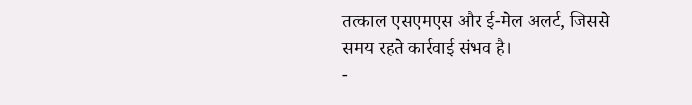तत्काल एसएमएस और ई-मेल अलर्ट, जिससे समय रहते कार्रवाई संभव है।
-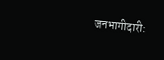जनभागीदारी: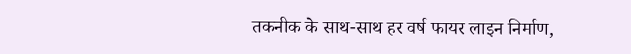तकनीक के साथ-साथ हर वर्ष फायर लाइन निर्माण,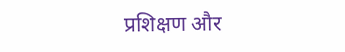प्रशिक्षण और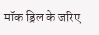मॉक ड्रिल के जरिए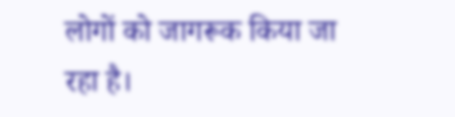लोगों को जागरूक किया जा रहा है।